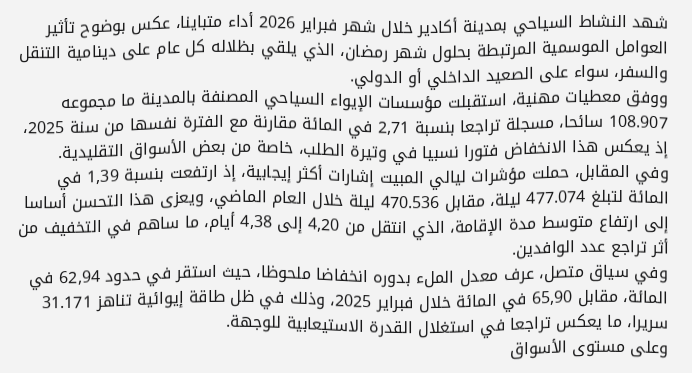شهد النشاط السياحي بمدينة أكادير خلال شهر فبراير 2026 أداء متباينا، عكس بوضوح تأثير العوامل الموسمية المرتبطة بحلول شهر رمضان، الذي يلقي بظلاله كل عام على دينامية التنقل والسفر، سواء على الصعيد الداخلي أو الدولي.
ووفق معطيات مهنية، استقبلت مؤسسات الإيواء السياحي المصنفة بالمدينة ما مجموعه 108.907 سائحا، مسجلة تراجعا بنسبة 2,71 في المائة مقارنة مع الفترة نفسها من سنة 2025، إذ يعكس هذا الانخفاض فتورا نسبيا في وتيرة الطلب، خاصة من بعض الأسواق التقليدية.
وفي المقابل، حملت مؤشرات ليالي المبيت إشارات أكثر إيجابية، إذ ارتفعت بنسبة 1,39 في المائة لتبلغ 477.074 ليلة، مقابل 470.536 ليلة خلال العام الماضي، ويعزى هذا التحسن أساسا إلى ارتفاع متوسط مدة الإقامة، الذي انتقل من 4,20 إلى 4,38 أيام، ما ساهم في التخفيف من أثر تراجع عدد الوافدين.
وفي سياق متصل، عرف معدل الملء بدوره انخفاضا ملحوظا، حيث استقر في حدود 62,94 في المائة، مقابل 65,90 في المائة خلال فبراير 2025، وذلك في ظل طاقة إيوائية تناهز 31.171 سريرا، ما يعكس تراجعا في استغلال القدرة الاستيعابية للوجهة.
وعلى مستوى الأسواق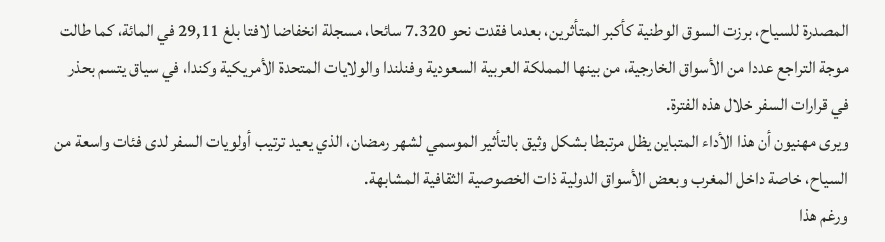المصدرة للسياح، برزت السوق الوطنية كأكبر المتأثرين، بعدما فقدت نحو 7.320 سائحا، مسجلة انخفاضا لافتا بلغ 29,11 في المائة، كما طالت موجة التراجع عددا من الأسواق الخارجية، من بينها المملكة العربية السعودية وفنلندا والولايات المتحدة الأمريكية وكندا، في سياق يتسم بحذر في قرارات السفر خلال هذه الفترة.
ويرى مهنيون أن هذا الأداء المتباين يظل مرتبطا بشكل وثيق بالتأثير الموسمي لشهر رمضان، الذي يعيد ترتيب أولويات السفر لدى فئات واسعة من السياح، خاصة داخل المغرب وبعض الأسواق الدولية ذات الخصوصية الثقافية المشابهة.
ورغم هذا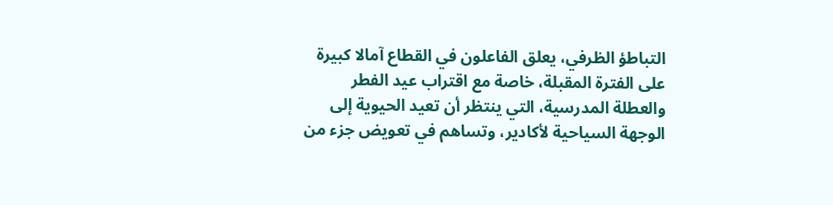التباطؤ الظرفي، يعلق الفاعلون في القطاع آمالا كبيرة على الفترة المقبلة، خاصة مع اقتراب عيد الفطر والعطلة المدرسية، التي ينتظر أن تعيد الحيوية إلى الوجهة السياحية لأكادير، وتساهم في تعويض جزء من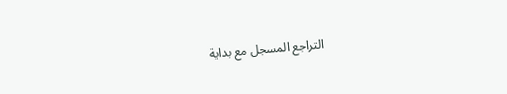التراجع المسجل مع بداية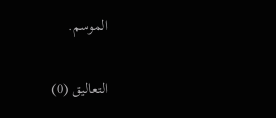الموسم.


التعاليق (0)